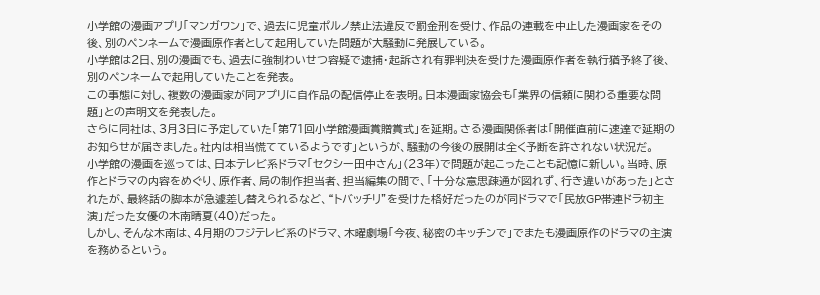小学館の漫画アプリ「マンガワン」で、過去に児童ポルノ禁止法違反で罰金刑を受け、作品の連載を中止した漫画家をその後、別のペンネームで漫画原作者として起用していた問題が大騒動に発展している。
小学館は2日、別の漫画でも、過去に強制わいせつ容疑で逮捕・起訴され有罪判決を受けた漫画原作者を執行猶予終了後、別のペンネームで起用していたことを発表。
この事態に対し、複数の漫画家が同アプリに自作品の配信停止を表明。日本漫画家協会も「業界の信頼に関わる重要な問題」との声明文を発表した。
さらに同社は、3月3日に予定していた「第71回小学館漫画賞贈賞式」を延期。さる漫画関係者は「開催直前に速達で延期のお知らせが届きました。社内は相当慌てているようです」というが、騒動の今後の展開は全く予断を許されない状況だ。
小学館の漫画を巡っては、日本テレビ系ドラマ「セクシー田中さん」(23年)で問題が起こったことも記憶に新しい。当時、原作とドラマの内容をめぐり、原作者、局の制作担当者、担当編集の間で、「十分な意思疎通が図れず、行き違いがあった」とされたが、最終話の脚本が急遽差し替えられるなど、“トバッチリ”を受けた格好だったのが同ドラマで「民放GP帯連ドラ初主演」だった女優の木南晴夏(40)だった。
しかし、そんな木南は、4月期のフジテレビ系のドラマ、木曜劇場「今夜、秘密のキッチンで」でまたも漫画原作のドラマの主演を務めるという。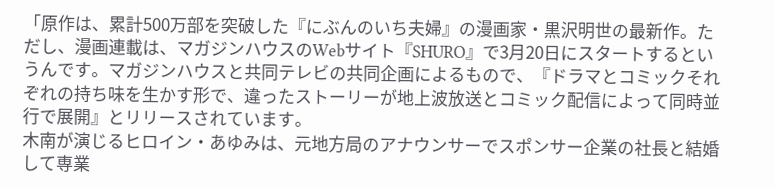「原作は、累計500万部を突破した『にぶんのいち夫婦』の漫画家・黒沢明世の最新作。ただし、漫画連載は、マガジンハウスのWebサイト『SHURO』で3月20日にスタートするというんです。マガジンハウスと共同テレビの共同企画によるもので、『ドラマとコミックそれぞれの持ち味を生かす形で、違ったストーリーが地上波放送とコミック配信によって同時並行で展開』とリリースされています。
木南が演じるヒロイン・あゆみは、元地方局のアナウンサーでスポンサー企業の社長と結婚して専業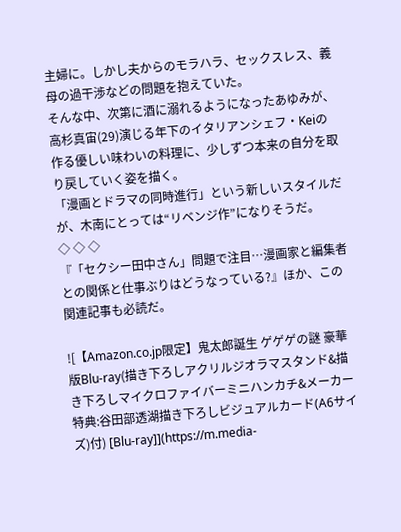主婦に。しかし夫からのモラハラ、セックスレス、義母の過干渉などの問題を抱えていた。
そんな中、次第に酒に溺れるようになったあゆみが、高杉真宙(29)演じる年下のイタリアンシェフ・Keiの作る優しい味わいの料理に、少しずつ本来の自分を取り戻していく姿を描く。
「漫画とドラマの同時進行」という新しいスタイルだが、木南にとっては“リベンジ作”になりそうだ。
◇ ◇ ◇
『「セクシー田中さん」問題で注目…漫画家と編集者との関係と仕事ぶりはどうなっている?』ほか、この関連記事も必読だ。

![【Amazon.co.jp限定】鬼太郎誕生 ゲゲゲの謎 豪華版Blu-ray(描き下ろしアクリルジオラマスタンド&描き下ろしマイクロファイバーミニハンカチ&メーカー特典:谷田部透湖描き下ろしビジュアルカード(A6サイズ)付) [Blu-ray]](https://m.media-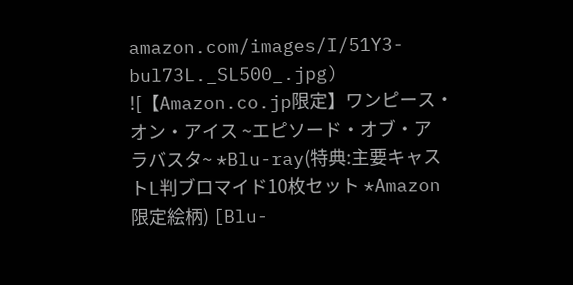amazon.com/images/I/51Y3-bul73L._SL500_.jpg)
![【Amazon.co.jp限定】ワンピース・オン・アイス ~エピソード・オブ・アラバスタ~ *Blu-ray(特典:主要キャストL判ブロマイド10枚セット *Amazon限定絵柄) [Blu-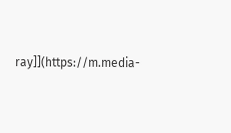ray]](https://m.media-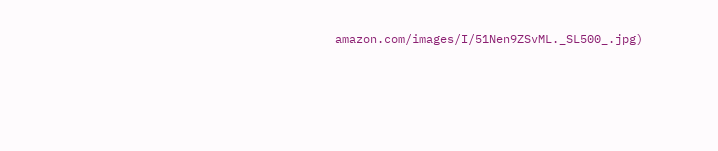amazon.com/images/I/51Nen9ZSvML._SL500_.jpg)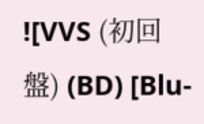![VVS (初回盤) (BD) [Blu-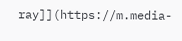ray]](https://m.media-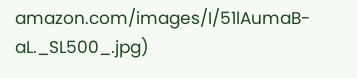amazon.com/images/I/51lAumaB-aL._SL500_.jpg)